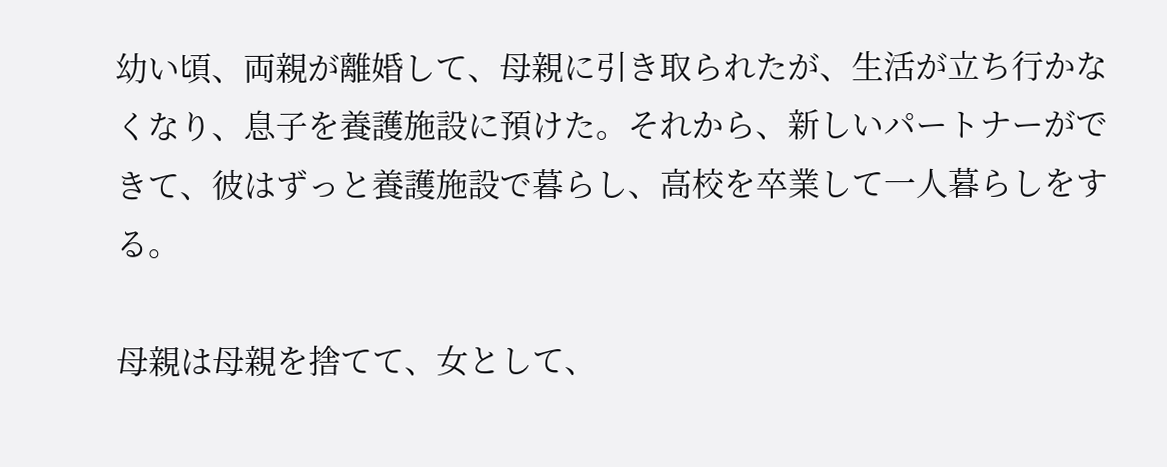幼い頃、両親が離婚して、母親に引き取られたが、生活が立ち行かなくなり、息子を養護施設に預けた。それから、新しいパートナーができて、彼はずっと養護施設で暮らし、高校を卒業して一人暮らしをする。

母親は母親を捨てて、女として、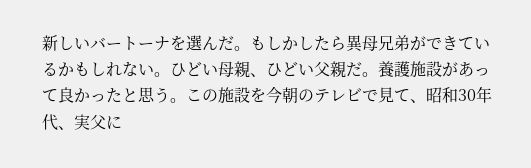新しいバートーナを選んだ。もしかしたら異母兄弟ができているかもしれない。ひどい母親、ひどい父親だ。養護施設があって良かったと思う。この施設を今朝のテレビで見て、昭和30年代、実父に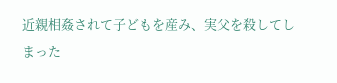近親相姦されて子どもを産み、実父を殺してしまった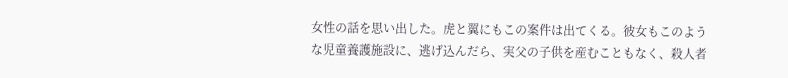女性の話を思い出した。虎と翼にもこの案件は出てくる。彼女もこのような児童養護施設に、逃げ込んだら、実父の子供を産むこともなく、殺人者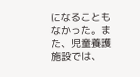になることもなかった。また、児童養護施設では、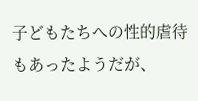子どもたちへの性的虐待もあったようだが、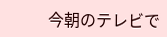今朝のテレビで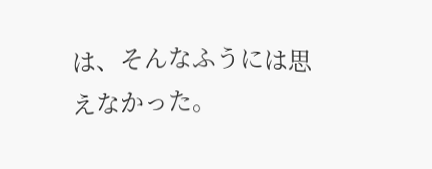は、そんなふうには思えなかった。